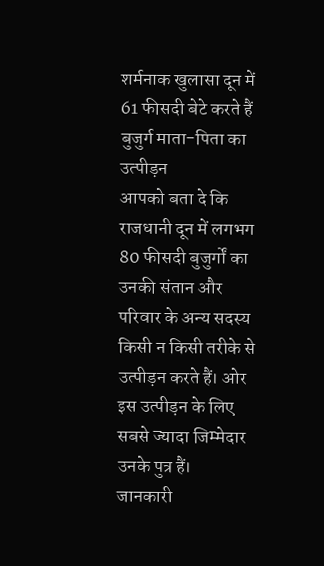शर्मनाक खुलासा दून में 61 फीसदी बेटे करते हैं बुजुर्ग माता-पिता का उत्पीड़न
आपको बता दे कि राजधानी दून में लगभग 80 फीसदी बुजुर्गों का उनकी संतान और परिवार के अन्य सदस्य किसी न किसी तरीके से उत्पीड़न करते हैं। ओर इस उत्पीड़न के लिए सबसे ज्यादा जिम्मेदार उनके पुत्र हैं।
जानकारी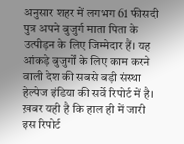अनुसार शहर में लगभग 61 फीसदी पुत्र अपने बुजुर्ग माता पिता के उत्पीड़न के लिए जिम्मेदार हैं। यह आंकड़े बुजुर्गों के लिए काम करने वाली देश की सबसे बड़ी संस्था हेल्पेज इंडिया की सर्वे रिपोर्ट में है। ख़बर यही है कि हाल ही में जारी इस रिपोर्ट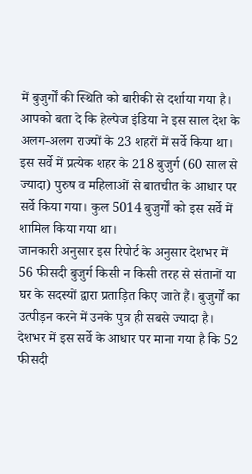में बुजुर्गों की स्थिति को बारीकी से दर्शाया गया है।
आपको बता दे कि हेल्पेज इंडिया ने इस साल देश के अलग-अलग राज्यों के 23 शहरों में सर्वे किया था। इस सर्वे में प्रत्येक शहर के 218 बुजुर्ग (60 साल से ज्यादा) पुरुष व महिलाओं से बातचीत के आधार पर सर्वे किया गया। कुल 5014 बुजुर्गों को इस सर्वे में शामिल किया गया था।
जानकारी अनुसार इस रिपोर्ट के अनुसार देशभर में 56 फीसदी बुजुर्ग किसी न किसी तरह से संतानों या घर के सदस्यों द्वारा प्रताड़ित किए जाते हैं। बुजुर्गों का उत्पीड़न करने में उनके पुत्र ही सबसे ज्यादा है। देशभर में इस सर्वे के आधार पर माना गया है कि 52 फीसदी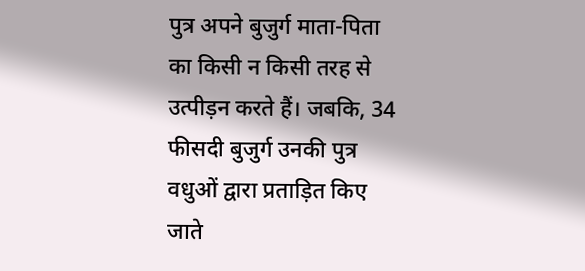पुत्र अपने बुजुर्ग माता-पिता का किसी न किसी तरह से उत्पीड़न करते हैं। जबकि, 34 फीसदी बुजुर्ग उनकी पुत्र वधुओं द्वारा प्रताड़ित किए जाते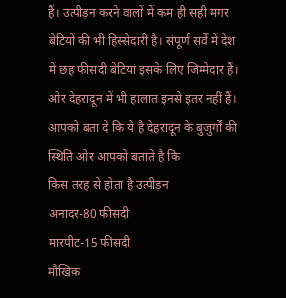हैं। उत्पीड़न करने वालों में कम ही सही मगर बेटियों की भी हिस्सेदारी है। संपूर्ण सर्वे में देश में छह फीसदी बेटियां इसके लिए जिम्मेदार हैं। ओर देहरादून में भी हालात इनसे इतर नहीं हैं।
आपको बता दे कि ये है देहरादून के बुजुर्गों की स्थिति ओर आपको बताते है कि
किस तरह से होता है उत्पीड़न
अनादर-80 फीसदी
मारपीट-15 फीसदी
मौखिक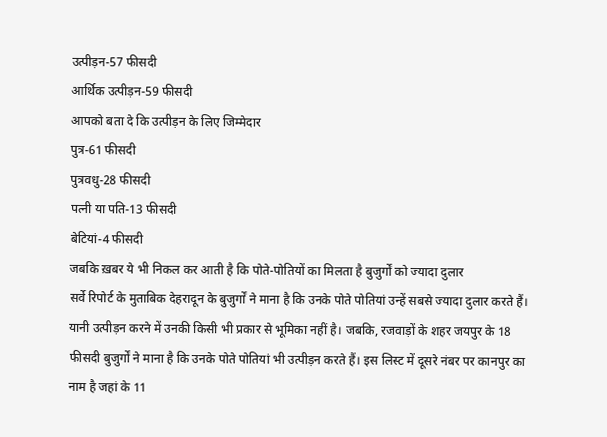उत्पीड़न-57 फीसदी
आर्थिक उत्पीड़न-59 फीसदी
आपको बता दे कि उत्पीड़न के लिए जिम्मेदार
पुत्र-61 फीसदी
पुत्रवधु-28 फीसदी
पत्नी या पति-13 फीसदी
बेटियां-4 फीसदी
जबकि ख़बर ये भी निकल कर आती है कि पोते-पोतियों का मिलता है बुजुर्गों को ज्यादा दुलार
सर्वे रिपोर्ट के मुताबिक देहरादून के बुजुर्गों ने माना है कि उनके पोते पोतियां उन्हें सबसे ज्यादा दुलार करते हैं। यानी उत्पीड़न करने में उनकी किसी भी प्रकार से भूमिका नहीं है। जबकि, रजवाड़ों के शहर जयपुर के 18 फीसदी बुजुर्गों ने माना है कि उनके पोते पोतियां भी उत्पीड़न करते हैं। इस लिस्ट में दूसरे नंबर पर कानपुर का नाम है जहां के 11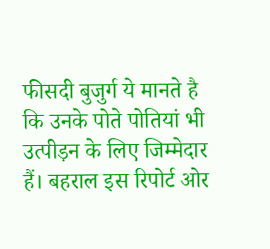फीसदी बुजुर्ग ये मानते है कि उनके पोते पोतियां भी उत्पीड़न के लिए जिम्मेदार हैं। बहराल इस रिपोर्ट ओर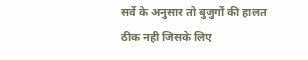सर्वे के अनुसार तो बुजुर्गों की हालत ठीक नही जिसके लिए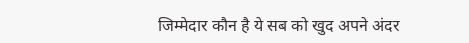जिम्मेदार कौन है ये सब को खुद अपने अंदर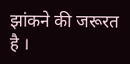झांकने की जरूरत है ।